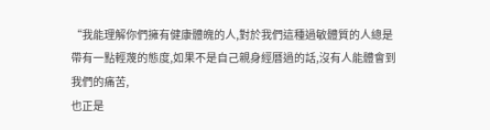“我能理解你們擁有健康體魄的人,對於我們這種過敏體質的人總是帶有一點輕蔑的態度,如果不是自己親身經曆過的話,沒有人能體會到我們的痛苦,
也正是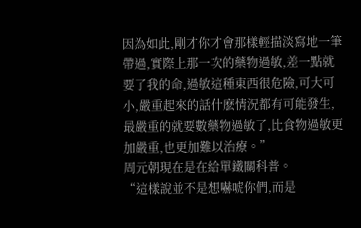因為如此,剛才你才會那樣輕描淡寫地一筆帶過,實際上那一次的藥物過敏,差一點就要了我的命,過敏這種東西很危險,可大可小,嚴重起來的話什麽情況都有可能發生,最嚴重的就要數藥物過敏了,比食物過敏更加嚴重,也更加難以治療。”
周元朝現在是在給單鐵關科普。
“這樣說並不是想嚇唬你們,而是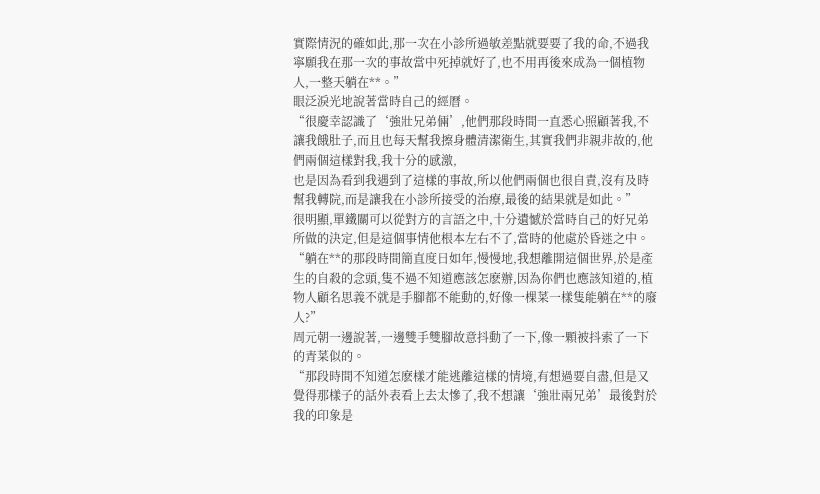實際情況的確如此,那一次在小診所過敏差點就要要了我的命,不過我寧願我在那一次的事故當中死掉就好了,也不用再後來成為一個植物人,一整天躺在**。”
眼泛淚光地說著當時自己的經曆。
“很慶幸認識了‘強壯兄弟倆’,他們那段時間一直悉心照顧著我,不讓我餓肚子,而且也每天幫我擦身體清潔衛生,其實我們非親非故的,他們兩個這樣對我,我十分的感激,
也是因為看到我遇到了這樣的事故,所以他們兩個也很自責,沒有及時幫我轉院,而是讓我在小診所接受的治療,最後的結果就是如此。”
很明顯,單鐵關可以從對方的言語之中,十分遺憾於當時自己的好兄弟所做的決定,但是這個事情他根本左右不了,當時的他處於昏迷之中。
“躺在**的那段時間簡直度日如年,慢慢地,我想離開這個世界,於是產生的自殺的念頭,隻不過不知道應該怎麽辦,因為你們也應該知道的,植物人顧名思義不就是手腳都不能動的,好像一棵菜一樣隻能躺在**的廢人?”
周元朝一邊說著,一邊雙手雙腳故意抖動了一下,像一顆被抖索了一下的青菜似的。
“那段時間不知道怎麽樣才能逃離這樣的情境,有想過要自盡,但是又覺得那樣子的話外表看上去太慘了,我不想讓‘強壯兩兄弟’最後對於我的印象是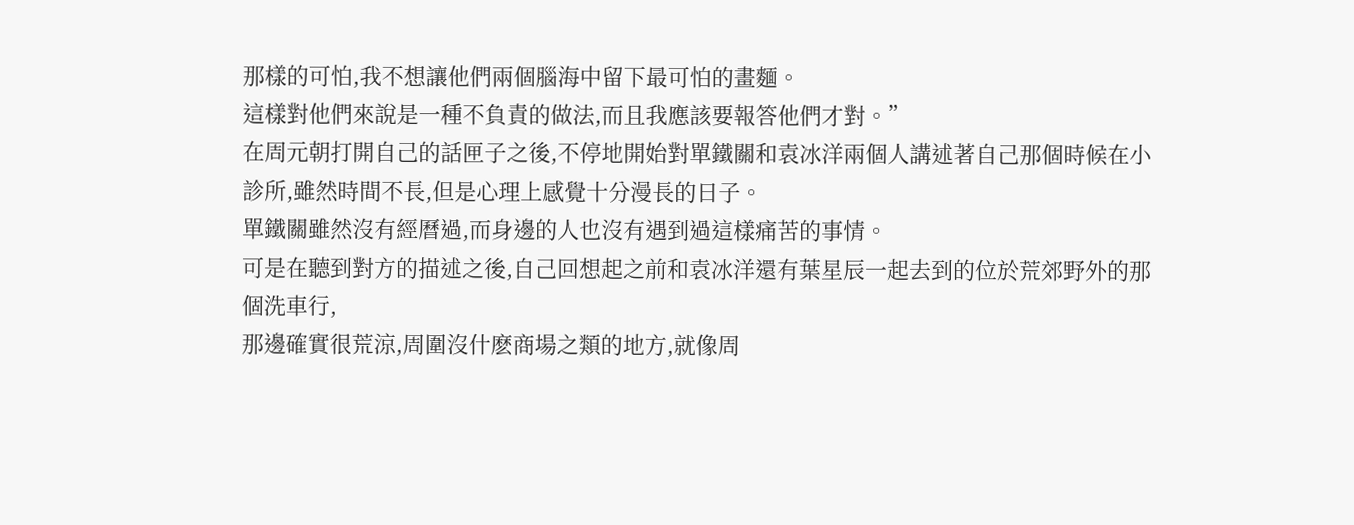那樣的可怕,我不想讓他們兩個腦海中留下最可怕的畫麵。
這樣對他們來說是一種不負責的做法,而且我應該要報答他們才對。”
在周元朝打開自己的話匣子之後,不停地開始對單鐵關和袁冰洋兩個人講述著自己那個時候在小診所,雖然時間不長,但是心理上感覺十分漫長的日子。
單鐵關雖然沒有經曆過,而身邊的人也沒有遇到過這樣痛苦的事情。
可是在聽到對方的描述之後,自己回想起之前和袁冰洋還有葉星辰一起去到的位於荒郊野外的那個洗車行,
那邊確實很荒涼,周圍沒什麽商場之類的地方,就像周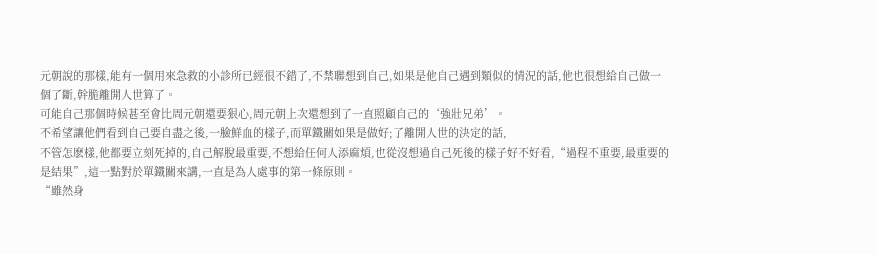元朝說的那樣,能有一個用來急救的小診所已經很不錯了,不禁聯想到自己,如果是他自己遇到類似的情況的話,他也很想給自己做一個了斷,幹脆離開人世算了。
可能自己那個時候甚至會比周元朝還要狠心,周元朝上次還想到了一直照顧自己的‘強壯兄弟’。
不希望讓他們看到自己要自盡之後,一臉鮮血的樣子,而單鐵關如果是做好;了離開人世的決定的話,
不管怎麽樣,他都要立刻死掉的,自己解脫最重要,不想給任何人添麻煩,也從沒想過自己死後的樣子好不好看,“過程不重要,最重要的是結果”,這一點對於單鐵關來講,一直是為人處事的第一條原則。
“雖然身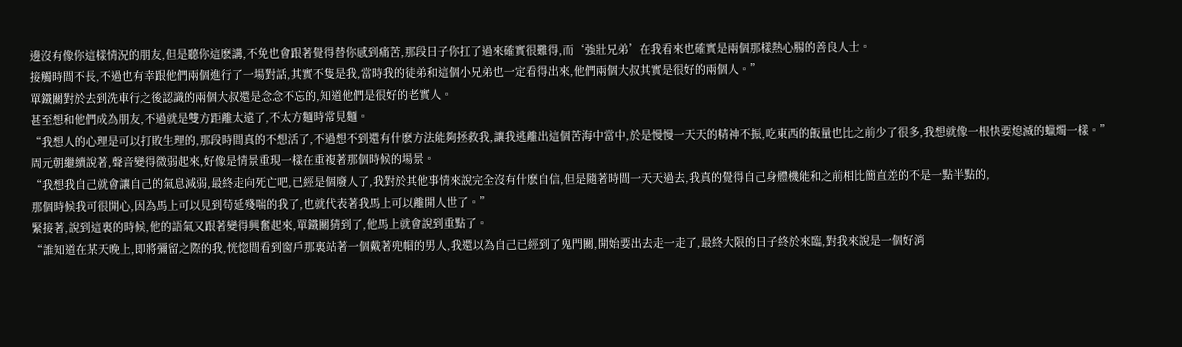邊沒有像你這樣情況的朋友,但是聽你這麽講,不免也會跟著覺得替你感到痛苦,那段日子你扛了過來確實很難得,而‘強壯兄弟’在我看來也確實是兩個那樣熱心腸的善良人士。
接觸時間不長,不過也有幸跟他們兩個進行了一場對話,其實不隻是我,當時我的徒弟和這個小兄弟也一定看得出來,他們兩個大叔其實是很好的兩個人。”
單鐵關對於去到洗車行之後認識的兩個大叔還是念念不忘的,知道他們是很好的老實人。
甚至想和他們成為朋友,不過就是雙方距離太遠了,不太方麵時常見麵。
“我想人的心理是可以打敗生理的,那段時間真的不想活了,不過想不到還有什麽方法能夠拯救我,讓我逃離出這個苦海中當中,於是慢慢一天天的精神不振,吃東西的飯量也比之前少了很多,我想就像一根快要熄滅的蠟燭一樣。”
周元朝繼續說著,聲音變得微弱起來,好像是情景重現一樣在重複著那個時候的場景。
“我想我自己就會讓自己的氣息減弱,最終走向死亡吧,已經是個廢人了,我對於其他事情來說完全沒有什麽自信,但是隨著時間一天天過去,我真的覺得自己身體機能和之前相比簡直差的不是一點半點的,
那個時候我可很開心,因為馬上可以見到苟延殘喘的我了,也就代表著我馬上可以離開人世了。”
緊接著,說到這裏的時候,他的語氣又跟著變得興奮起來,單鐵關猜到了,他馬上就會說到重點了。
“誰知道在某天晚上,即將彌留之際的我,恍惚間看到窗戶那裏站著一個戴著兜帽的男人,我還以為自己已經到了鬼門關,開始要出去走一走了,最終大限的日子終於來臨,對我來說是一個好消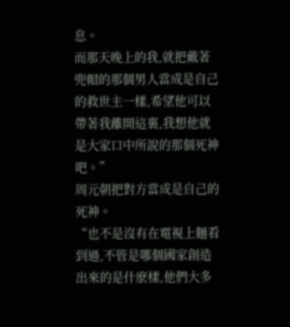息。
而那天晚上的我,就把戴著兜帽的那個男人當成是自己的救世主一樣,希望他可以帶著我離開這裏,我想他就是大家口中所說的那個死神吧。”
周元朝把對方當成是自己的死神。
“也不是沒有在電視上麵看到過,不管是哪個國家創造出來的是什麽樣,他們大多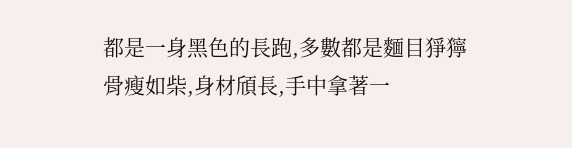都是一身黑色的長跑,多數都是麵目猙獰骨瘦如柴,身材頎長,手中拿著一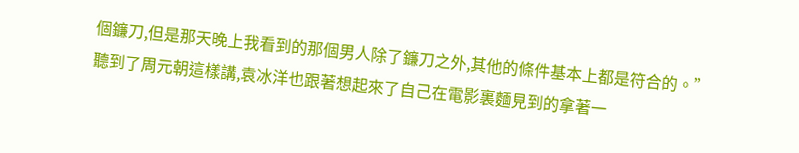個鐮刀,但是那天晚上我看到的那個男人除了鐮刀之外,其他的條件基本上都是符合的。”
聽到了周元朝這樣講,袁冰洋也跟著想起來了自己在電影裏麵見到的拿著一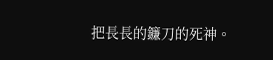把長長的鐮刀的死神。